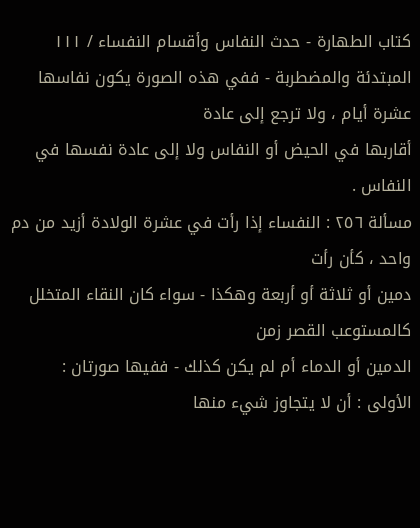كتاب الطهارة - حدث النفاس وأقسام النفساء / ١١١
المبتدئة والمضطربة - ففي هذه الصورة يكون نفاسها عشرة أيام ، ولا ترجع إلى عادة
أقاربها في الحيض أو النفاس ولا إلى عادة نفسها في النفاس .
مسألة ٢٥٦ : النفساء إذا رأت في عشرة الولادة أزيد من دم واحد ، كأن رأت
دمين أو ثلاثة أو أربعة وهكذا - سواء كان النقاء المتخلل كالمستوعب القصر زمن
الدمين أو الدماء أم لم يكن كذلك - ففيها صورتان :
الأولى : أن لا يتجاوز شيء منها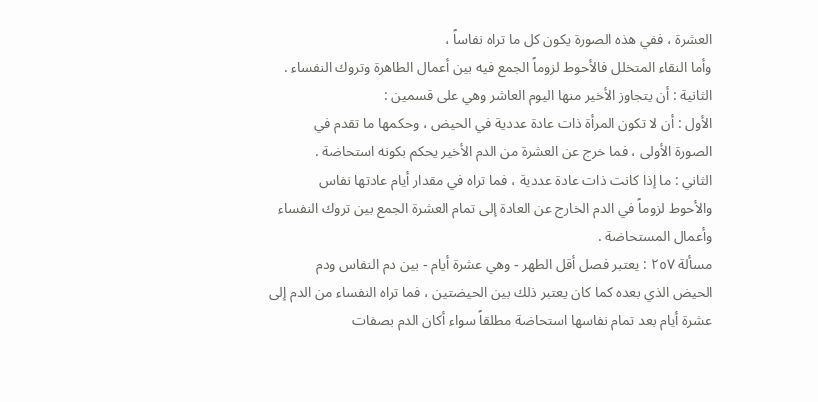العشرة ، ففي هذه الصورة يكون كل ما تراه نفاساً ،
وأما النقاء المتخلل فالأحوط لزوماً الجمع فيه بين أعمال الطاهرة وتروك النفساء .
الثانية : أن يتجاوز الأخير منها اليوم العاشر وهي على قسمين :
الأول : أن لا تكون المرأة ذات عادة عددية في الحيض ، وحكمها ما تقدم في
الصورة الأولى ، فما خرج عن العشرة من الدم الأخير يحكم بكونه استحاضة .
الثاني : ما إذا كانت ذات عادة عددية ، فما تراه في مقدار أيام عادتها نفاس
والأحوط لزوماً في الدم الخارج عن العادة إلى تمام العشرة الجمع بين تروك النفساء
وأعمال المستحاضة .
مسألة ٢٥٧ : يعتبر فصل أقل الطهر - وهي عشرة أيام - بين دم النفاس ودم
الحيض الذي بعده كما كان يعتبر ذلك بين الحيضتين ، فما تراه النفساء من الدم إلى
عشرة أيام بعد تمام نفاسها استحاضة مطلقاً سواء أكان الدم بصفات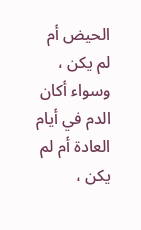الحيض أم
لم يكن ، وسواء أكان الدم في أيام العادة أم لم يكن ،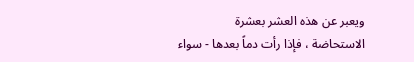ويعبر عن هذه العشر بعشرة
الاستحاضة ، فإذا رأت دماً بعدها - سواء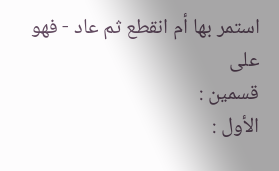استمر بها أم انقطع ثم عاد - فهو على
قسمين :
الأول :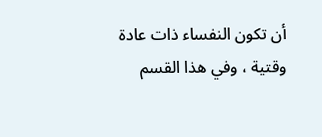أن تكون النفساء ذات عادة وقتية ، وفي هذا القسم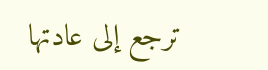ترجع إلى عادتها